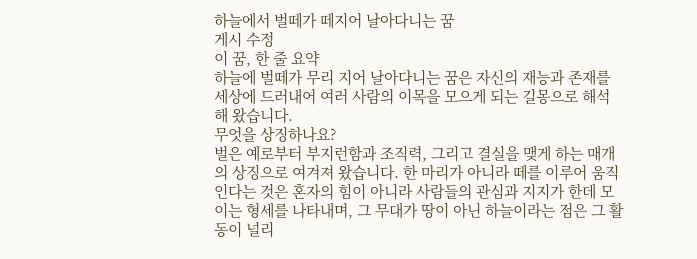하늘에서 벌떼가 떼지어 날아다니는 꿈
게시 수정
이 꿈, 한 줄 요약
하늘에 벌떼가 무리 지어 날아다니는 꿈은 자신의 재능과 존재를 세상에 드러내어 여러 사람의 이목을 모으게 되는 길몽으로 해석해 왔습니다.
무엇을 상징하나요?
벌은 예로부터 부지런함과 조직력, 그리고 결실을 맺게 하는 매개의 상징으로 여겨져 왔습니다. 한 마리가 아니라 떼를 이루어 움직인다는 것은 혼자의 힘이 아니라 사람들의 관심과 지지가 한데 모이는 형세를 나타내며, 그 무대가 땅이 아닌 하늘이라는 점은 그 활동이 널리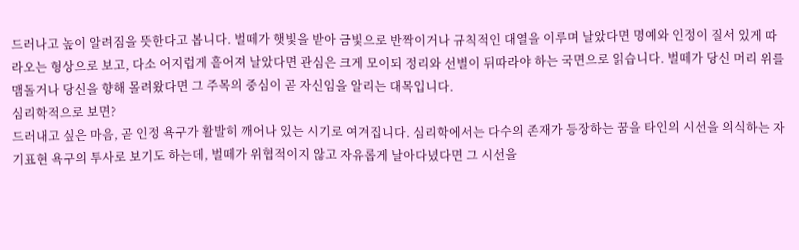드러나고 높이 알려짐을 뜻한다고 봅니다. 벌떼가 햇빛을 받아 금빛으로 반짝이거나 규칙적인 대열을 이루며 날았다면 명예와 인정이 질서 있게 따라오는 형상으로 보고, 다소 어지럽게 흩어져 날았다면 관심은 크게 모이되 정리와 선별이 뒤따라야 하는 국면으로 읽습니다. 벌떼가 당신 머리 위를 맴돌거나 당신을 향해 몰려왔다면 그 주목의 중심이 곧 자신임을 알리는 대목입니다.
심리학적으로 보면?
드러내고 싶은 마음, 곧 인정 욕구가 활발히 깨어나 있는 시기로 여겨집니다. 심리학에서는 다수의 존재가 등장하는 꿈을 타인의 시선을 의식하는 자기표현 욕구의 투사로 보기도 하는데, 벌떼가 위협적이지 않고 자유롭게 날아다녔다면 그 시선을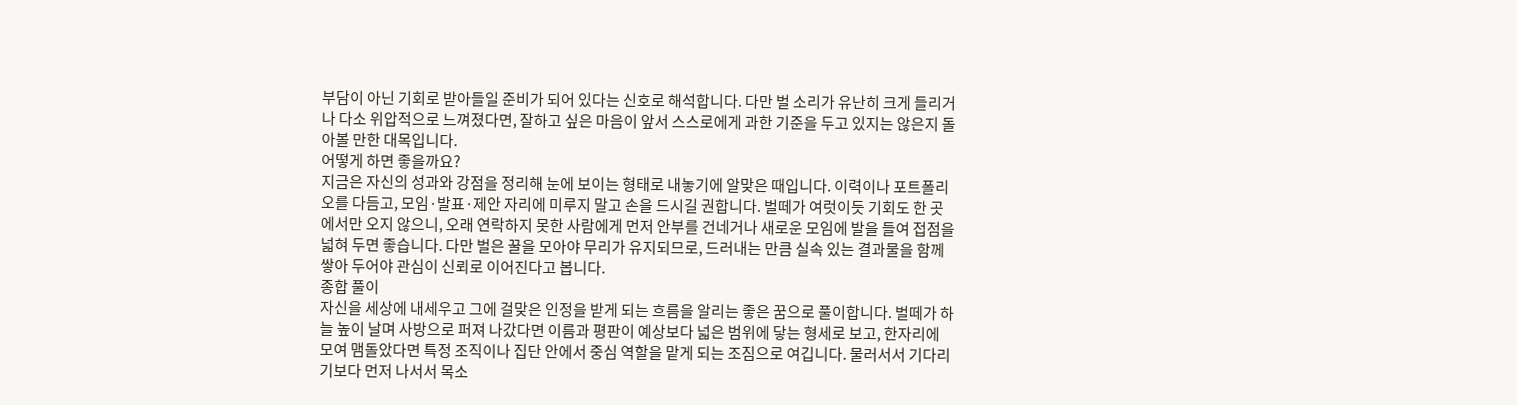부담이 아닌 기회로 받아들일 준비가 되어 있다는 신호로 해석합니다. 다만 벌 소리가 유난히 크게 들리거나 다소 위압적으로 느껴졌다면, 잘하고 싶은 마음이 앞서 스스로에게 과한 기준을 두고 있지는 않은지 돌아볼 만한 대목입니다.
어떻게 하면 좋을까요?
지금은 자신의 성과와 강점을 정리해 눈에 보이는 형태로 내놓기에 알맞은 때입니다. 이력이나 포트폴리오를 다듬고, 모임·발표·제안 자리에 미루지 말고 손을 드시길 권합니다. 벌떼가 여럿이듯 기회도 한 곳에서만 오지 않으니, 오래 연락하지 못한 사람에게 먼저 안부를 건네거나 새로운 모임에 발을 들여 접점을 넓혀 두면 좋습니다. 다만 벌은 꿀을 모아야 무리가 유지되므로, 드러내는 만큼 실속 있는 결과물을 함께 쌓아 두어야 관심이 신뢰로 이어진다고 봅니다.
종합 풀이
자신을 세상에 내세우고 그에 걸맞은 인정을 받게 되는 흐름을 알리는 좋은 꿈으로 풀이합니다. 벌떼가 하늘 높이 날며 사방으로 퍼져 나갔다면 이름과 평판이 예상보다 넓은 범위에 닿는 형세로 보고, 한자리에 모여 맴돌았다면 특정 조직이나 집단 안에서 중심 역할을 맡게 되는 조짐으로 여깁니다. 물러서서 기다리기보다 먼저 나서서 목소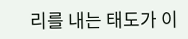리를 내는 태도가 이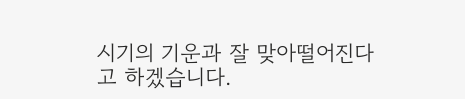시기의 기운과 잘 맞아떨어진다고 하겠습니다.